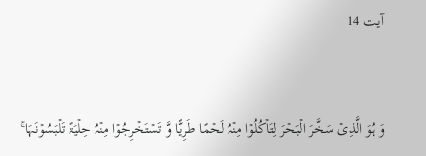آیت 14


وَ ہُوَ الَّذِیۡ سَخَّرَ الۡبَحۡرَ لِتَاۡکُلُوۡا مِنۡہُ لَحۡمًا طَرِیًّا وَّ تَسۡتَخۡرِجُوۡا مِنۡہُ حِلۡیَۃً تَلۡبَسُوۡنَہَا ۚ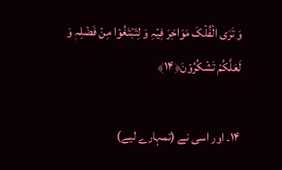وَ تَرَی الۡفُلۡکَ مَوَاخِرَ فِیۡہِ وَ لِتَبۡتَغُوۡا مِنۡ فَضۡلِہٖ وَ لَعَلَّکُمۡ تَشۡکُرُوۡنَ﴿۱۴﴾

۱۴۔ اور اسی نے (تمہارے لیے)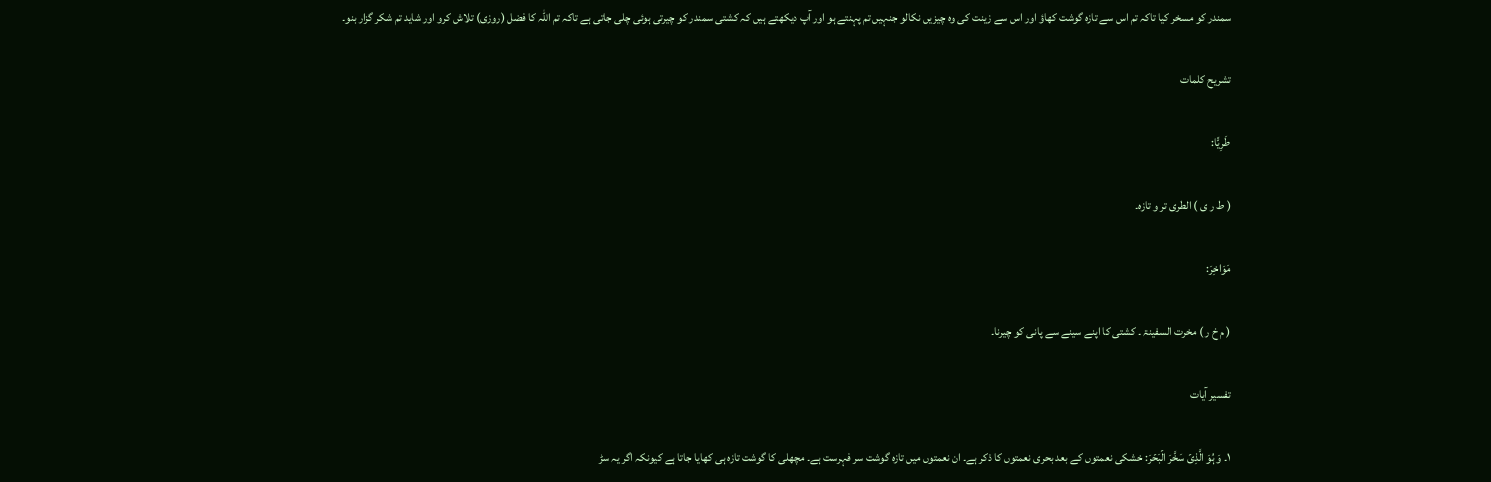سمندر کو مسخر کیا تاکہ تم اس سے تازہ گوشت کھاؤ اور اس سے زینت کی وہ چیزیں نکالو جنہیں تم پہنتے ہو اور آپ دیکھتے ہیں کہ کشتی سمندر کو چیرتی ہوئی چلی جاتی ہے تاکہ تم اللہ کا فضل (روزی) تلاش کرو اور شاید تم شکر گزار بنو۔

تشریح کلمات

طَرِیًّا:

( ط ر ی ) الطری تر و تازہ۔

مَوَاخِرَ:

( م خ ر ) مخرت السفینۃ ۔ کشتی کا اپنے سینے سے پانی کو چیرنا۔

تفسیر آیات

۱۔ وَ ہُوَ الَّذِیۡ سَخَّرَ الۡبَحۡرَ: خشکی نعمتوں کے بعد بحری نعمتوں کا ذکر ہے۔ ان نعمتوں میں تازہ گوشت سر فہرست ہے۔ مچھلی کا گوشت تازہ ہی کھایا جاتا ہے کیونکہ اگر یہ سڑ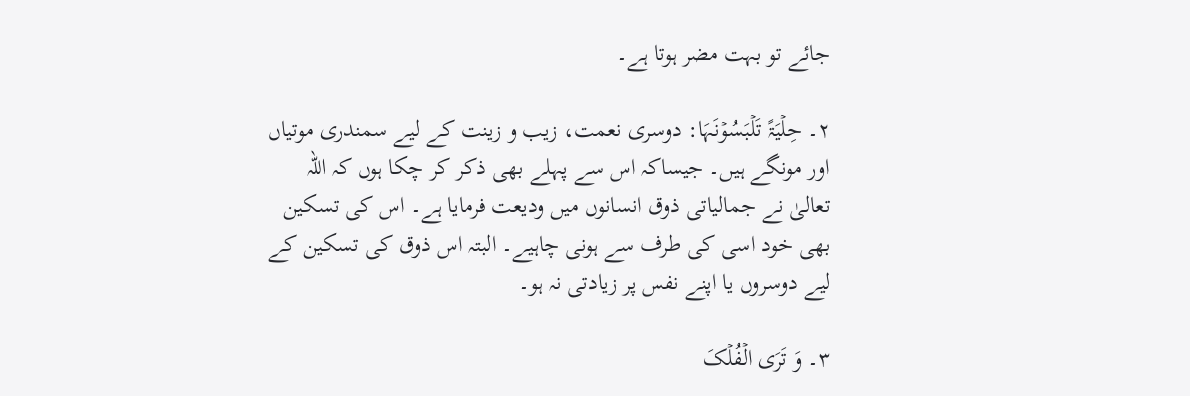جائے تو بہت مضر ہوتا ہے۔

۲۔ حِلۡیَۃً تَلۡبَسُوۡنَہَا: دوسری نعمت، زیب و زینت کے لیے سمندری موتیاں اور مونگے ہیں۔ جیساکہ اس سے پہلے بھی ذکر کر چکا ہوں کہ اللہ تعالیٰ نے جمالیاتی ذوق انسانوں میں ودیعت فرمایا ہے۔ اس کی تسکین بھی خود اسی کی طرف سے ہونی چاہیے۔ البتہ اس ذوق کی تسکین کے لیے دوسروں یا اپنے نفس پر زیادتی نہ ہو۔

۳۔ وَ تَرَی الۡفُلۡکَ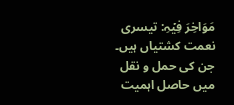مَوَاخِرَ فِیۡہِ: تیسری نعمت کشتیاں ہیں۔ جن کی حمل و نقل میں حاصل اہمیت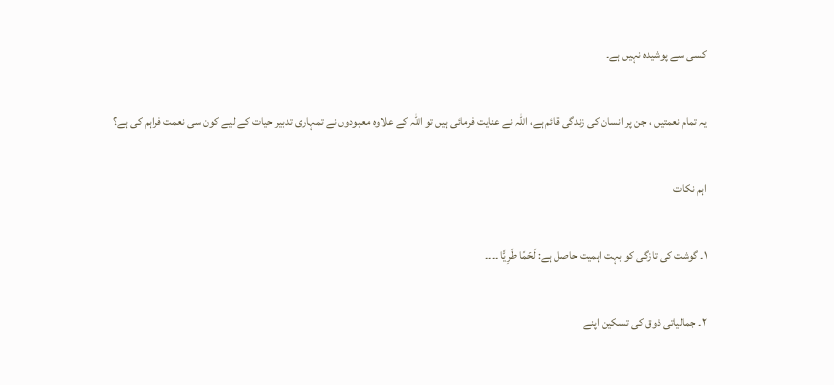کسی سے پوشیدہ نہیں ہے۔

یہ تمام نعمتیں ، جن پر انسان کی زندگی قائم ہے، اللہ نے عنایت فرمائی ہیں تو اللہ کے علاوہ معبودوں نے تمہاری تدبیر حیات کے لیے کون سی نعمت فراہم کی ہے؟

اہم نکات

۱۔ گوشت کی تازگی کو بہت اہمیت حاصل ہے: لَحۡمًا طَرِیًّا ۔۔۔۔

۲۔ جمالیاتی ذوق کی تسکین اپنے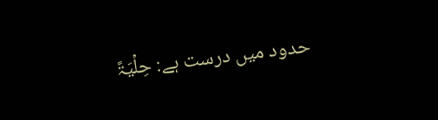حدود میں درست ہے: حِلۡیَۃً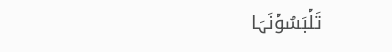تَلۡبَسُوۡنَہَا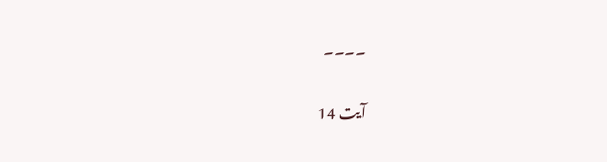۔۔۔۔


آیت 14